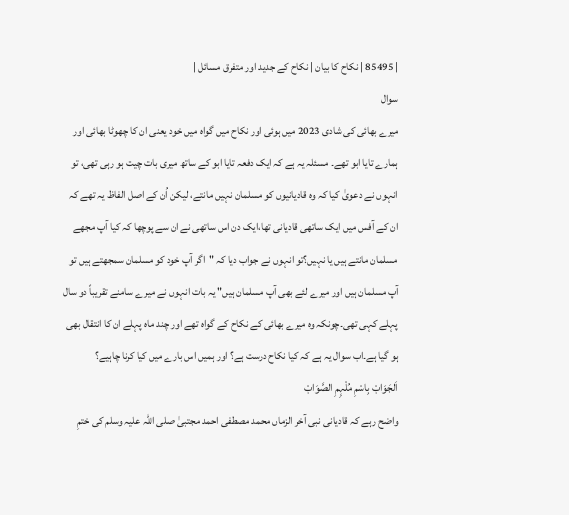| 85495 | نکاح کا بیان | نکاح کے جدید اور متفرق مسائل |
سوال
میرے بھائی کی شادی 2023 میں ہوئی اور نکاح میں گواہ میں خود یعنی ان کا چھوٹا بھائی اور ہمارے تایا ابو تھے۔ مسئلہ یہ ہے کہ ایک دفعہ تایا ابو کے ساتھ میری بات چیت ہو رہی تھی، تو انہوں نے دعویٰ کیا کہ وہ قادیانیوں کو مسلمان نہیں مانتے، لیکن اُن کے اصل الفاظ یہ تھے کہ ان کے آفس میں ایک ساتھی قادیانی تھا،ایک دن اس ساتھی نے ان سے پوچھا کہ کیا آپ مجھے مسلمان مانتے ہیں یا نہیں؟تو انہوں نے جواب دیا کہ "اگر آپ خود کو مسلمان سمجھتے ہیں تو آپ مسلمان ہیں اور میرے لئے بھی آپ مسلمان ہیں" یہ بات انہوں نے میرے سامنے تقریباً دو سال پہلے کہی تھی۔چونکہ وہ میرے بھائی کے نکاح کے گواہ تھے اور چند ماہ پہلے ان کا انتقال بھی ہو گیا ہے۔اب سوال یہ ہے کہ کیا نکاح درست ہے؟ اور ہمیں اس بارے میں کیا کرنا چاہیے؟
اَلجَوَابْ بِاسْمِ مُلْہِمِ الصَّوَابْ
واضح رہے کہ قادیانی نبی آخر الزماں محمد مصطفی احمد مجتبیٰ صلی اللہ علیہ وسلم کی ختمِ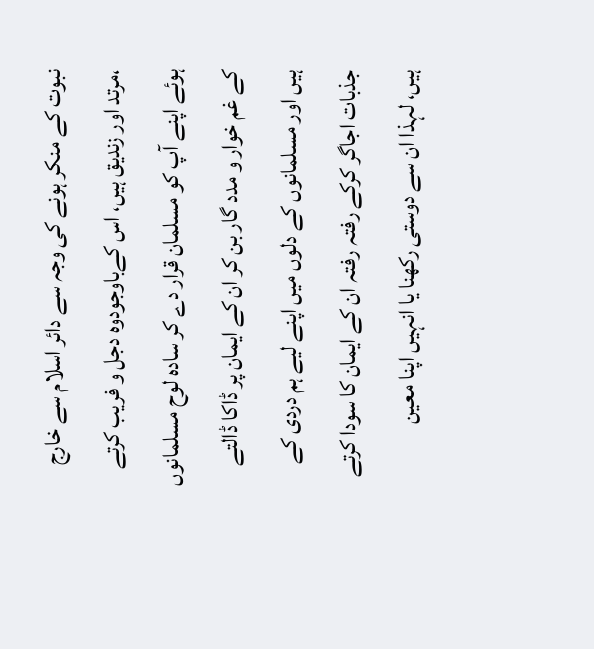نبوت کے منکر ہونے کی وجہ سے دائر اسلام سے خارج ،مرتد اور زندیق ہیں، اس کےباوجودوہ دجل و فریب کرتے ہوئے اپنے آپ کو مسلمان قرار دے کر سادہ لوح مسلمانوں کے غم خوار و مدد گار بن کر ان کے ایمان پر ڈاکا ڈالتے ہیں اور مسلمانوں کے دلوں میں اپنے لیے ہم دردی کے جذبات اجاگر کرکے رفتہ رفتہ ان کے ایمان کا سودا کرتے ہیں، لہذا ان سے دوستی رکھنا یا انہیں اپنا معین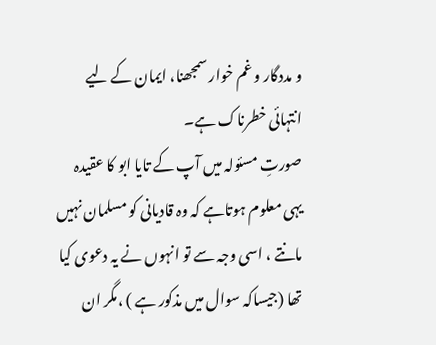و مددگار و غم خوار سمجھنا، ایمان کے لیے انتہائی خطرناک ہے۔
صورتِ مسئولہ میں آپ کے تایا ابو کا عقیدہ یہی معلوم ہوتاہے کہ وہ قادیانی کو مسلمان نہیں مانتے ، اسی وجہ سے تو انہوں نے یہ دعوی کیا تھا (جیساکہ سوال میں مذکور ہے ) ،مگر ان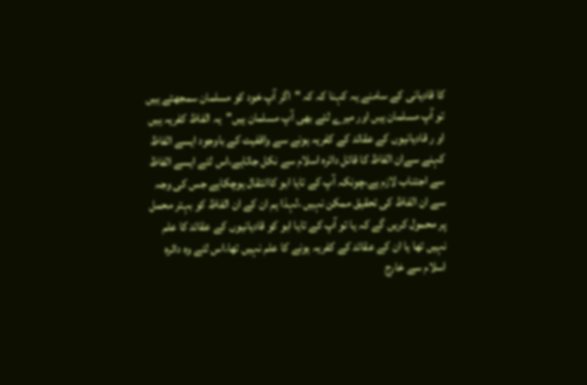کا قادیانی کے سامنے یہ کہنا کہ کہ "اگر آپ خود کو مسلمان سمجھتے ہیں تو آپ مسلمان ہیں اور میرے لئے بھی آپ مسلمان ہیں"یہ الفاظ کفریہ ہیں او ر قادیانیوں کے عقائد کے کفریہ ہونے سے واقفیت کے باوجود ایسے الفاظ کہنے سےان الفاظ کا قائل دائرہ اسلام سے نکل جاتاہے،اس لئے ایسے الفاظ سے اجتناب لازم ہے،چونکہ آپ کے تایا ابو کاانتقال ہوچکاہے جس کی وجہ سے ان الفاظ کی تحقیق ممکن نہیں ،لہذا ہم ان کے ان الفاظ کو بہتر محمل پر محمول کریں گے کہ یا تو آپ کے تایا ابو کو قادیانیوں کے عقائد کا علم نہیں تھا یا ان کے عقائد کے کفریہ ہونے کا علم نہیں تھا،اس لئے وہ دائرہ اسلام سے خارج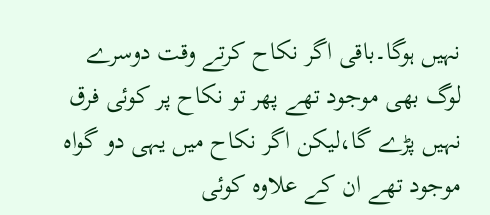نہیں ہوگا۔باقی اگر نکاح کرتے وقت دوسرے لوگ بھی موجود تھے پھر تو نکاح پر کوئی فرق نہیں پڑے گا،لیکن اگر نکاح میں یہی دو گواہ موجود تھے ان کے علاوہ کوئی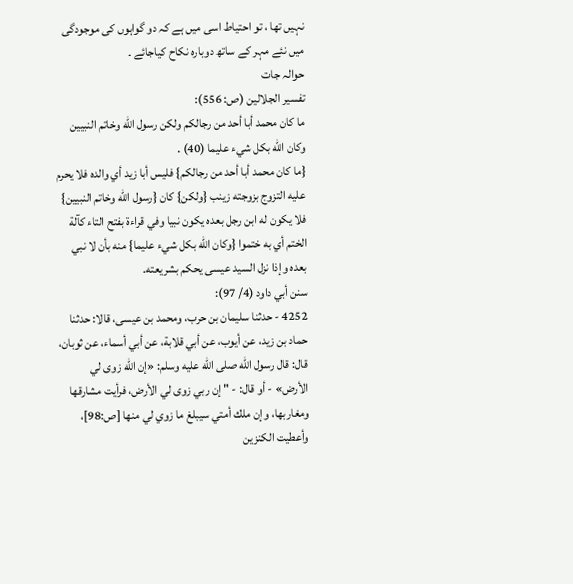نہیں تھا ، تو احتیاط اسی میں ہے کہ دو گواہوں کی موجودگی میں نئے مہر کے ساتھ دوبارہ نکاح کیاجائے ۔
حوالہ جات
تفسير الجلالين (ص: 556):
ما كان محمد أبا أحد من رجالكم ولكن رسول الله وخاتم النبيين وكان الله بكل شيء عليما (40) .
{ما كان محمد أبا أحد من رجالكم} فليس أبا زيد أي والده فلا يحرم عليه التزوج بزوجته زينب {ولكن} كان {رسول الله وخاتم النبيين} فلا يكون له ابن رجل بعده يكون نبيا وفي قراءة بفتح التاء كآلة الختم أي به ختموا {وكان الله بكل شيء عليما} منه بأن لا نبي بعده وإذا نزل السيد عيسى يحكم بشريعته.
سنن أبي داود (4/ 97):
4252 - حدثنا سليمان بن حرب، ومحمد بن عيسى، قالا: حدثنا حماد بن زيد، عن أيوب، عن أبي قلابة، عن أبي أسماء، عن ثوبان، قال: قال رسول الله صلى الله عليه وسلم: «إن الله زوى لي الأرض» - أو قال: - " إن ربي زوى لي الأرض، فرأيت مشارقها ومغاربها، وإن ملك أمتي سيبلغ ما زوي لي منها [ص:98]، وأعطيت الكنزين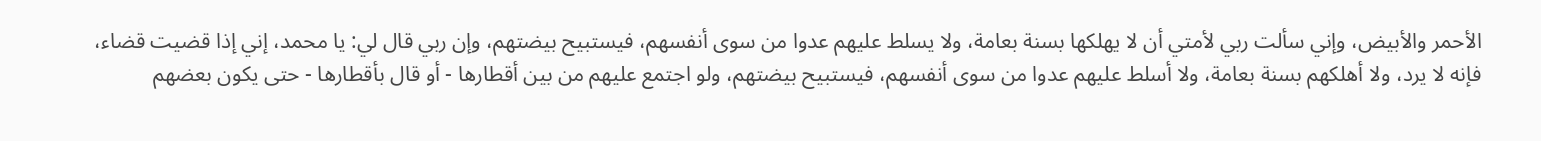الأحمر والأبيض، وإني سألت ربي لأمتي أن لا يهلكها بسنة بعامة، ولا يسلط عليهم عدوا من سوى أنفسهم، فيستبيح بيضتهم، وإن ربي قال لي: يا محمد، إني إذا قضيت قضاء، فإنه لا يرد، ولا أهلكهم بسنة بعامة، ولا أسلط عليهم عدوا من سوى أنفسهم، فيستبيح بيضتهم، ولو اجتمع عليهم من بين أقطارها - أو قال بأقطارها - حتى يكون بعضهم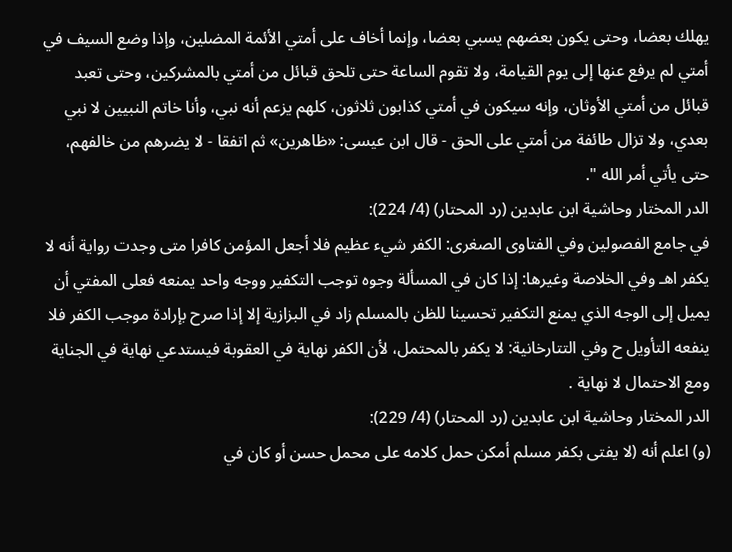يهلك بعضا، وحتى يكون بعضهم يسبي بعضا، وإنما أخاف على أمتي الأئمة المضلين، وإذا وضع السيف في أمتي لم يرفع عنها إلى يوم القيامة، ولا تقوم الساعة حتى تلحق قبائل من أمتي بالمشركين، وحتى تعبد قبائل من أمتي الأوثان، وإنه سيكون في أمتي كذابون ثلاثون، كلهم يزعم أنه نبي، وأنا خاتم النبيين لا نبي بعدي، ولا تزال طائفة من أمتي على الحق - قال ابن عيسى: «ظاهرين» ثم اتفقا - لا يضرهم من خالفهم، حتى يأتي أمر الله ".
الدر المختار وحاشية ابن عابدين (رد المحتار) (4/ 224):
في جامع الفصولين وفي الفتاوى الصغرى: الكفر شيء عظيم فلا أجعل المؤمن كافرا متى وجدت رواية أنه لا يكفر اهـ وفي الخلاصة وغيرها: إذا كان في المسألة وجوه توجب التكفير ووجه واحد يمنعه فعلى المفتي أن يميل إلى الوجه الذي يمنع التكفير تحسينا للظن بالمسلم زاد في البزازية إلا إذا صرح بإرادة موجب الكفر فلا ينفعه التأويل ح وفي التتارخانية: لا يكفر بالمحتمل، لأن الكفر نهاية في العقوبة فيستدعي نهاية في الجناية ومع الاحتمال لا نهاية .
الدر المختار وحاشية ابن عابدين (رد المحتار) (4/ 229):
(و) اعلم أنه (لا يفتى بكفر مسلم أمكن حمل كلامه على محمل حسن أو كان في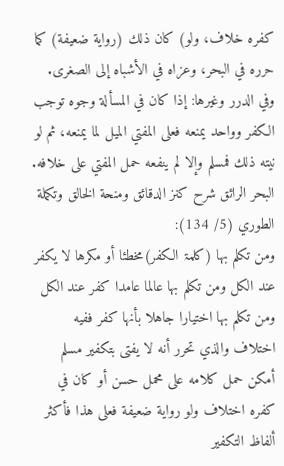كفره خلاف، ولو) كان ذلك (رواية ضعيفة) كما حرره في البحر، وعزاه في الأشباه إلى الصغرى. وفي الدرر وغيرها: إذا كان في المسألة وجوه توجب الكفر وواحد يمنعه فعلى المفتي الميل لما يمنعه، ثم لو نيته ذلك فمسلم وإلا لم ينفعه حمل المفتي على خلافه.
البحر الرائق شرح كنز الدقائق ومنحة الخالق وتكملة الطوري (5/ 134):
ومن تكلم بها (کلمۃ الکفر)مخطئا أو مكرها لا يكفر عند الكل ومن تكلم بها عالما عامدا كفر عند الكل ومن تكلم بها اختيارا جاهلا بأنها كفر ففيه اختلاف والذي تحرر أنه لا يفتى بتكفير مسلم أمكن حمل كلامه على محمل حسن أو كان في كفره اختلاف ولو رواية ضعيفة فعلى هذا فأكثر ألفاظ التكفير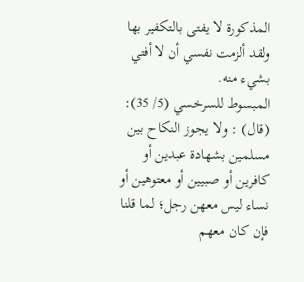المذكورة لا يفتى بالتكفير بها ولقد ألزمت نفسي أن لا أفتي بشيء منه.
المبسوط للسرخسي (5/ 35):
(قال) : ولا يجوز النكاح بين مسلمين بشهادة عبدين أو كافرين أو صبيين أو معتوهين أو نساء ليس معهن رجل؛ لما قلنا فإن كان معهم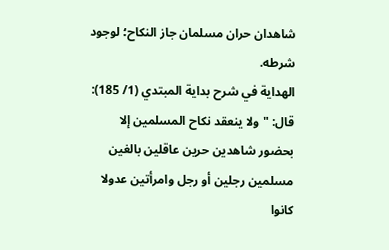شاهدان حران مسلمان جاز النكاح؛ لوجود شرطه.
الهداية في شرح بداية المبتدي (1/ 185):
قال: " ولا ينعقد نكاح المسلمين إلا بحضور شاهدين حرين عاقلين بالغين مسلمين رجلين أو رجل وامرأتين عدولا كانوا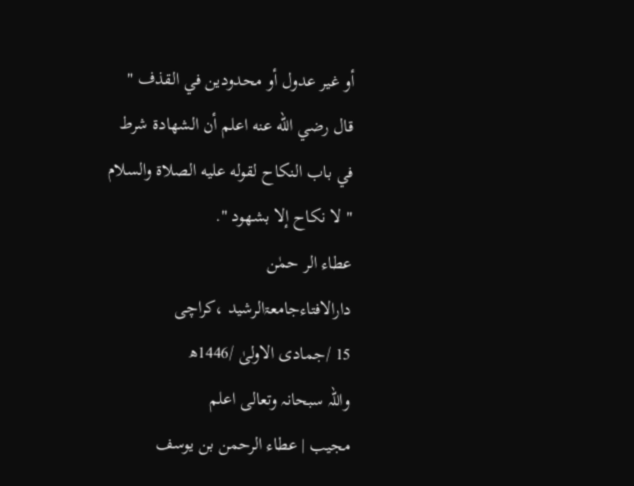أو غير عدول أو محدودين في القذف " قال رضي الله عنه اعلم أن الشهادة شرط في باب النكاح لقوله عليه الصلاة والسلام " لا نكاح إلا بشهود ".
عطاء الر حمٰن
دارالافتاءجامعۃالرشید ،کراچی
15 /جمادی الاولیٰ /1446ھ
واللہ سبحانہ وتعالی اعلم
مجیب | عطاء الرحمن بن یوسف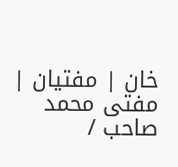خان | مفتیان | مفتی محمد صاحب /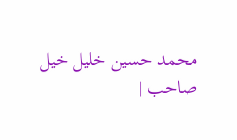محمد حسین خلیل خیل صاحب |